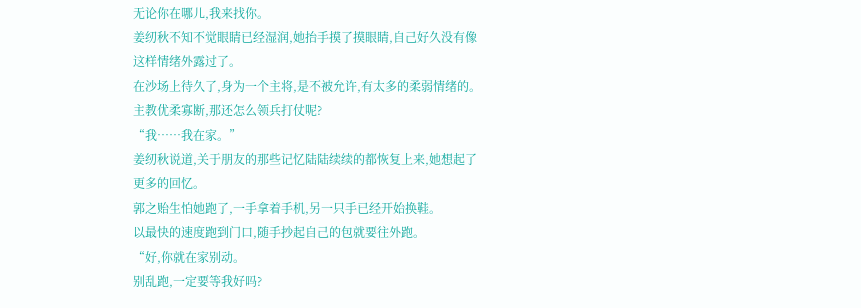无论你在哪儿,我来找你。
姜纫秋不知不觉眼睛已经湿润,她抬手摸了摸眼睛,自己好久没有像这样情绪外露过了。
在沙场上待久了,身为一个主将,是不被允许,有太多的柔弱情绪的。
主教优柔寡断,那还怎么领兵打仗呢?
“我……我在家。”
姜纫秋说道,关于朋友的那些记忆陆陆续续的都恢复上来,她想起了更多的回忆。
郭之贻生怕她跑了,一手拿着手机,另一只手已经开始换鞋。
以最快的速度跑到门口,随手抄起自己的包就要往外跑。
“好,你就在家别动。
别乱跑,一定要等我好吗?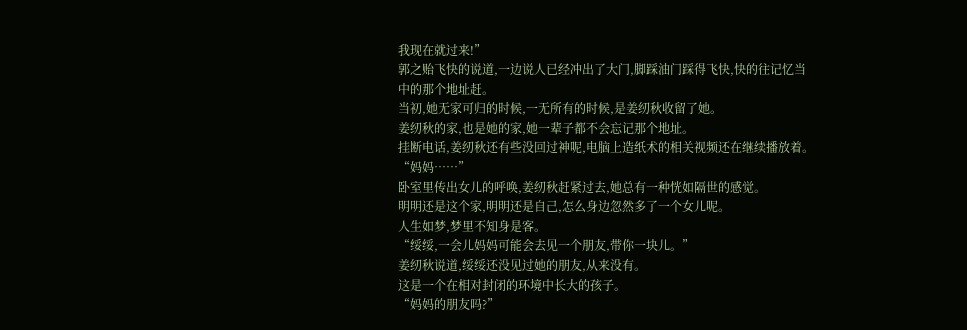我现在就过来!”
郭之贻飞快的说道,一边说人已经冲出了大门,脚踩油门踩得飞快,快的往记忆当中的那个地址赶。
当初,她无家可归的时候,一无所有的时候,是姜纫秋收留了她。
姜纫秋的家,也是她的家,她一辈子都不会忘记那个地址。
挂断电话,姜纫秋还有些没回过神呢,电脑上造纸术的相关视频还在继续播放着。
“妈妈……”
卧室里传出女儿的呼唤,姜纫秋赶紧过去,她总有一种恍如隔世的感觉。
明明还是这个家,明明还是自己,怎么身边忽然多了一个女儿呢。
人生如梦,梦里不知身是客。
“绥绥,一会儿妈妈可能会去见一个朋友,带你一块儿。”
姜纫秋说道,绥绥还没见过她的朋友,从来没有。
这是一个在相对封闭的环境中长大的孩子。
“妈妈的朋友吗?”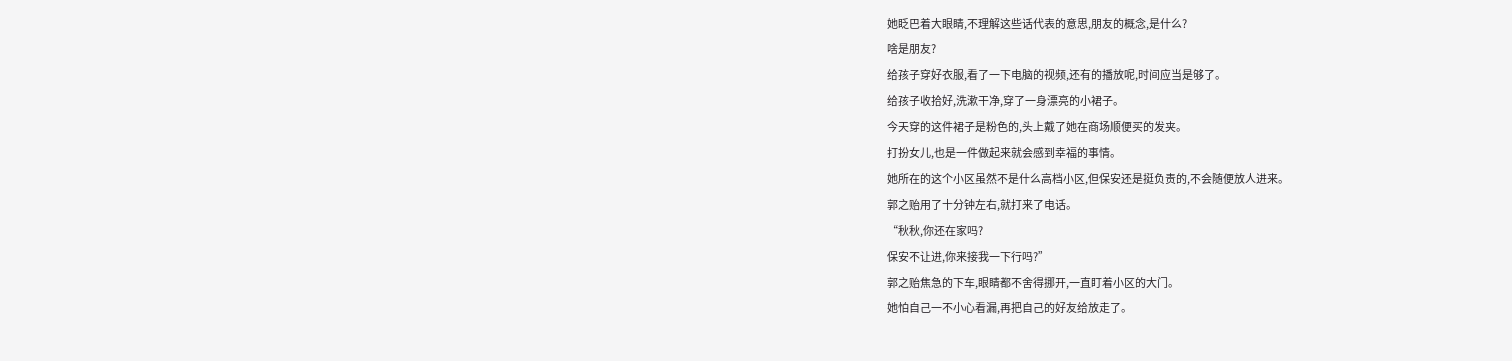她眨巴着大眼睛,不理解这些话代表的意思,朋友的概念,是什么?
啥是朋友?
给孩子穿好衣服,看了一下电脑的视频,还有的播放呢,时间应当是够了。
给孩子收拾好,洗漱干净,穿了一身漂亮的小裙子。
今天穿的这件裙子是粉色的,头上戴了她在商场顺便买的发夹。
打扮女儿,也是一件做起来就会感到幸福的事情。
她所在的这个小区虽然不是什么高档小区,但保安还是挺负责的,不会随便放人进来。
郭之贻用了十分钟左右,就打来了电话。
“秋秋,你还在家吗?
保安不让进,你来接我一下行吗?”
郭之贻焦急的下车,眼睛都不舍得挪开,一直盯着小区的大门。
她怕自己一不小心看漏,再把自己的好友给放走了。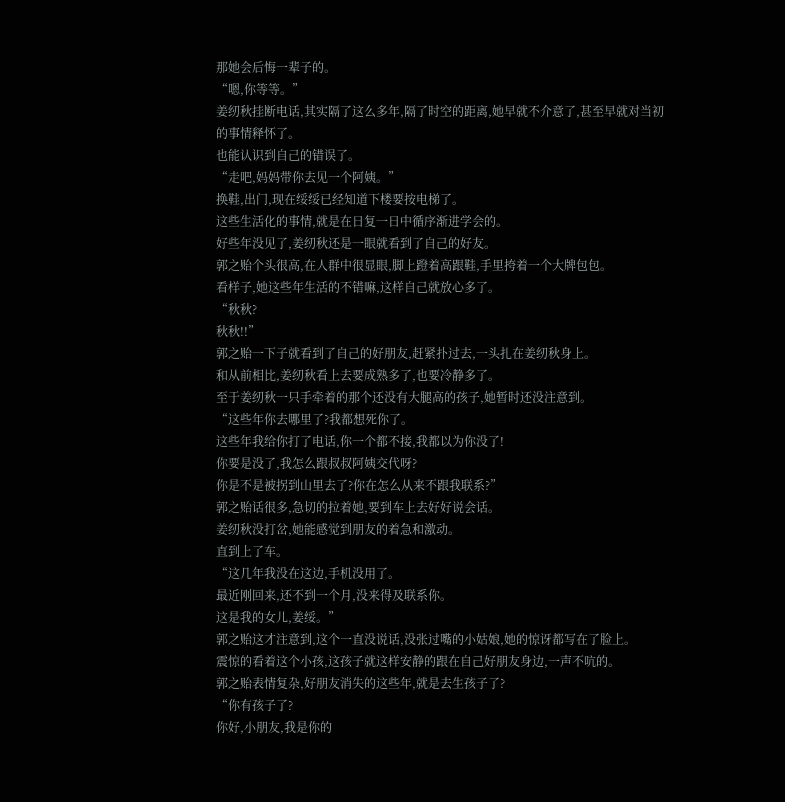那她会后悔一辈子的。
“嗯,你等等。”
姜纫秋挂断电话,其实隔了这么多年,隔了时空的距离,她早就不介意了,甚至早就对当初的事情释怀了。
也能认识到自己的错误了。
“走吧,妈妈带你去见一个阿姨。”
换鞋,出门,现在绥绥已经知道下楼要按电梯了。
这些生活化的事情,就是在日复一日中循序渐进学会的。
好些年没见了,姜纫秋还是一眼就看到了自己的好友。
郭之贻个头很高,在人群中很显眼,脚上蹬着高跟鞋,手里挎着一个大牌包包。
看样子,她这些年生活的不错嘛,这样自己就放心多了。
“秋秋?
秋秋!!”
郭之贻一下子就看到了自己的好朋友,赶紧扑过去,一头扎在姜纫秋身上。
和从前相比,姜纫秋看上去要成熟多了,也要冷静多了。
至于姜纫秋一只手牵着的那个还没有大腿高的孩子,她暂时还没注意到。
“这些年你去哪里了?我都想死你了。
这些年我给你打了电话,你一个都不接,我都以为你没了!
你要是没了,我怎么跟叔叔阿姨交代呀?
你是不是被拐到山里去了?你在怎么从来不跟我联系?”
郭之贻话很多,急切的拉着她,要到车上去好好说会话。
姜纫秋没打岔,她能感觉到朋友的着急和激动。
直到上了车。
“这几年我没在这边,手机没用了。
最近刚回来,还不到一个月,没来得及联系你。
这是我的女儿,姜绥。”
郭之贻这才注意到,这个一直没说话,没张过嘴的小姑娘,她的惊讶都写在了脸上。
震惊的看着这个小孩,这孩子就这样安静的跟在自己好朋友身边,一声不吭的。
郭之贻表情复杂,好朋友消失的这些年,就是去生孩子了?
“你有孩子了?
你好,小朋友,我是你的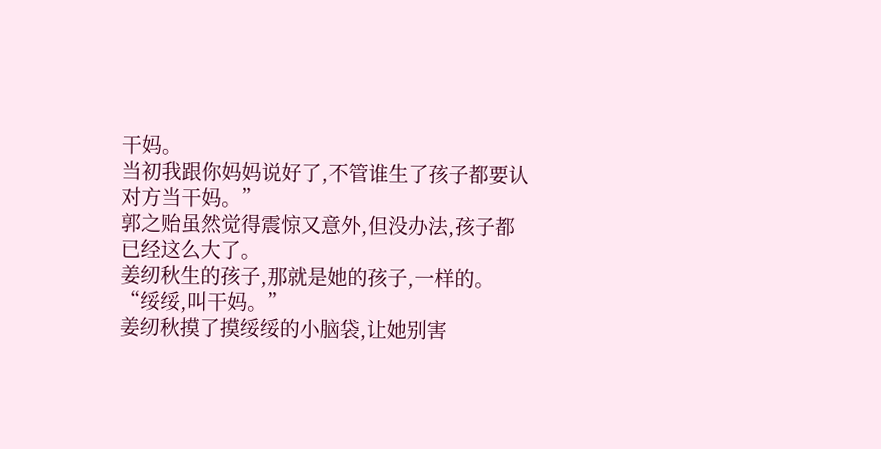干妈。
当初我跟你妈妈说好了,不管谁生了孩子都要认对方当干妈。”
郭之贻虽然觉得震惊又意外,但没办法,孩子都已经这么大了。
姜纫秋生的孩子,那就是她的孩子,一样的。
“绥绥,叫干妈。”
姜纫秋摸了摸绥绥的小脑袋,让她别害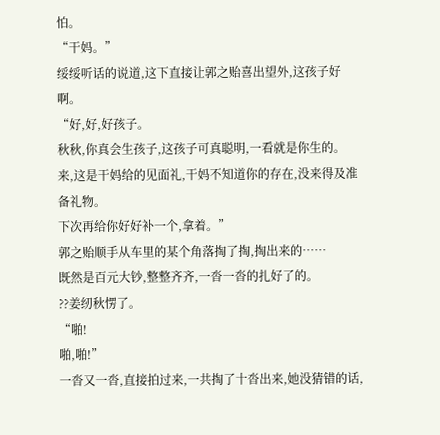怕。
“干妈。”
绥绥听话的说道,这下直接让郭之贻喜出望外,这孩子好啊。
“好,好,好孩子。
秋秋,你真会生孩子,这孩子可真聪明,一看就是你生的。
来,这是干妈给的见面礼,干妈不知道你的存在,没来得及准备礼物。
下次再给你好好补一个,拿着。”
郭之贻顺手从车里的某个角落掏了掏,掏出来的……
既然是百元大钞,整整齐齐,一沓一沓的扎好了的。
??姜纫秋愣了。
“啪!
啪,啪!”
一沓又一沓,直接拍过来,一共掏了十沓出来,她没猜错的话,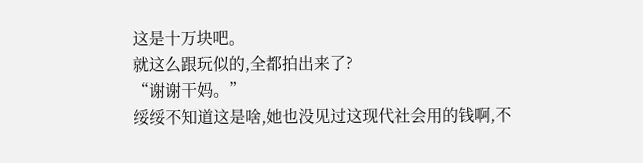这是十万块吧。
就这么跟玩似的,全都拍出来了?
“谢谢干妈。”
绥绥不知道这是啥,她也没见过这现代社会用的钱啊,不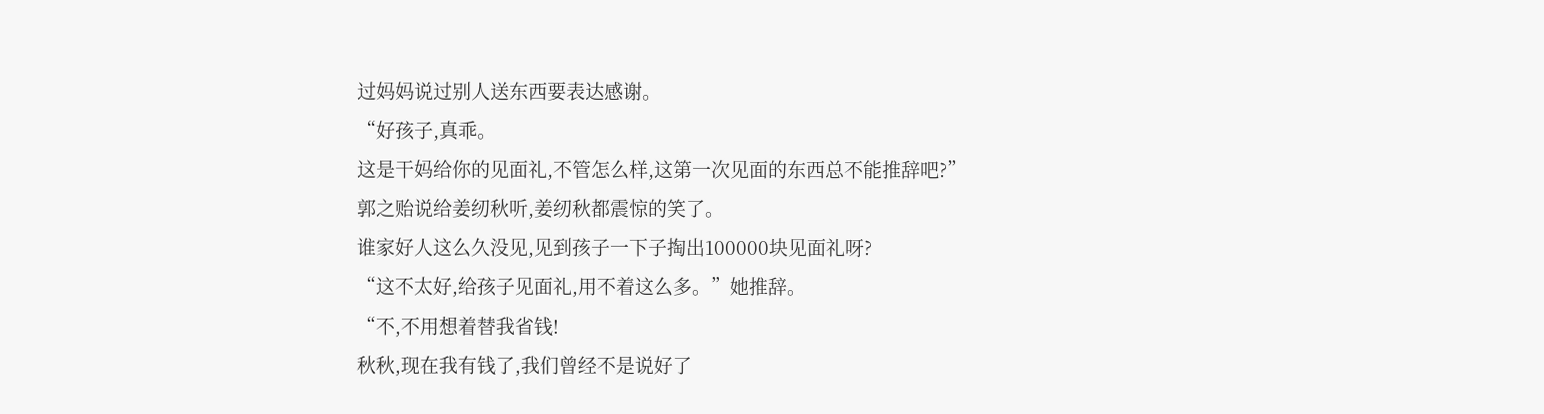过妈妈说过别人送东西要表达感谢。
“好孩子,真乖。
这是干妈给你的见面礼,不管怎么样,这第一次见面的东西总不能推辞吧?”
郭之贻说给姜纫秋听,姜纫秋都震惊的笑了。
谁家好人这么久没见,见到孩子一下子掏出100000块见面礼呀?
“这不太好,给孩子见面礼,用不着这么多。”她推辞。
“不,不用想着替我省钱!
秋秋,现在我有钱了,我们曾经不是说好了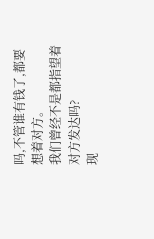吗,不管谁有钱了,都要想着对方。
我们曾经不是都指望着对方发达吗?
现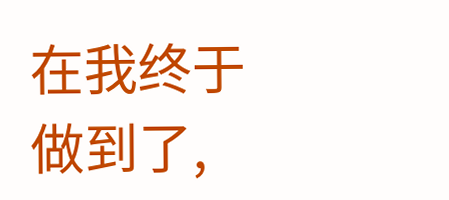在我终于做到了,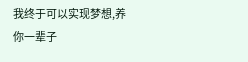我终于可以实现梦想,养你一辈子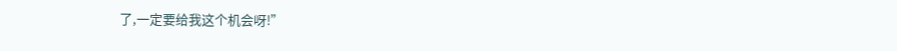了,一定要给我这个机会呀!”